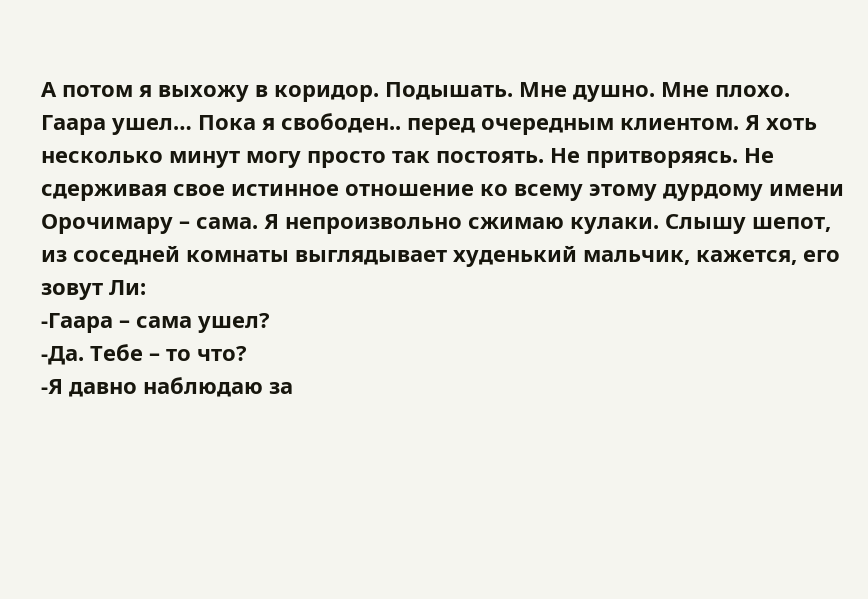А потом я выхожу в коридор. Подышать. Мне душно. Мне плохо. Гаара ушел… Пока я свободен.. перед очередным клиентом. Я хоть несколько минут могу просто так постоять. Не притворяясь. Не сдерживая свое истинное отношение ко всему этому дурдому имени Орочимару – сама. Я непроизвольно сжимаю кулаки. Слышу шепот, из соседней комнаты выглядывает худенький мальчик, кажется, его зовут Ли:
-Гаара – сама ушел?
-Да. Тебе – то что?
-Я давно наблюдаю за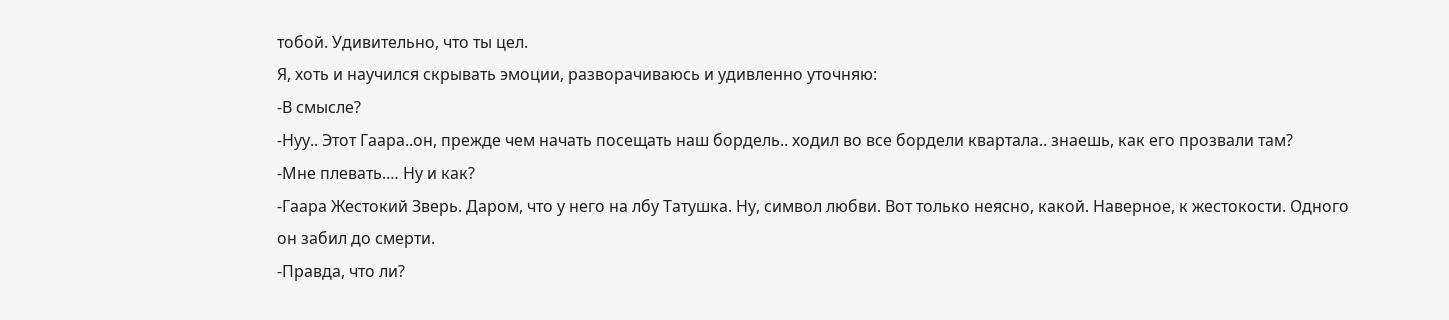тобой. Удивительно, что ты цел.
Я, хоть и научился скрывать эмоции, разворачиваюсь и удивленно уточняю:
-В смысле?
-Нуу.. Этот Гаара..он, прежде чем начать посещать наш бордель.. ходил во все бордели квартала.. знаешь, как его прозвали там?
-Мне плевать.… Ну и как?
-Гаара Жестокий Зверь. Даром, что у него на лбу Татушка. Ну, символ любви. Вот только неясно, какой. Наверное, к жестокости. Одного он забил до смерти.
-Правда, что ли?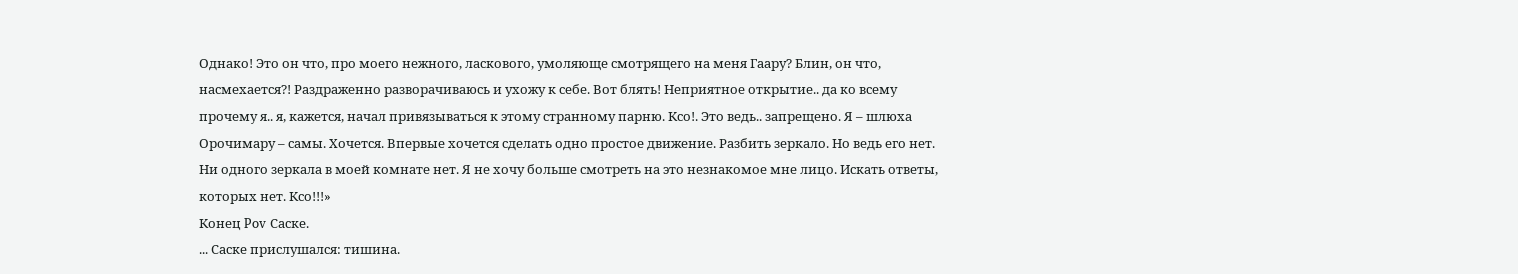Однако! Это он что, про моего нежного, ласкового, умоляюще смотрящего на меня Гаару? Блин, он что, насмехается?! Раздраженно разворачиваюсь и ухожу к себе. Вот блять! Неприятное открытие.. да ко всему прочему я.. я, кажется, начал привязываться к этому странному парню. Ксо!. Это ведь.. запрещено. Я – шлюха Орочимару – самы. Хочется. Впервые хочется сделать одно простое движение. Разбить зеркало. Но ведь его нет. Ни одного зеркала в моей комнате нет. Я не хочу больше смотреть на это незнакомое мне лицо. Искать ответы, которых нет. Ксо!!!»
Конец Pov Саске.
... Саске прислушался: тишина.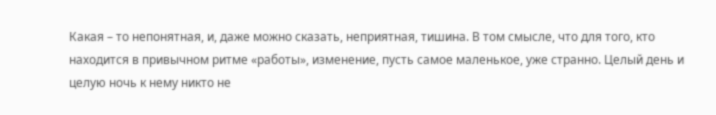Какая – то непонятная, и, даже можно сказать, неприятная, тишина. В том смысле, что для того, кто находится в привычном ритме «работы», изменение, пусть самое маленькое, уже странно. Целый день и целую ночь к нему никто не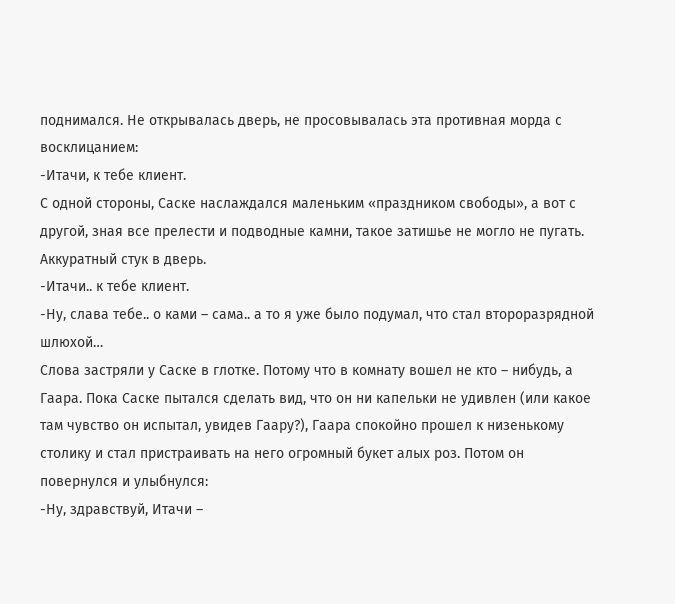поднимался. Не открывалась дверь, не просовывалась эта противная морда с восклицанием:
-Итачи, к тебе клиент.
С одной стороны, Саске наслаждался маленьким «праздником свободы», а вот с другой, зная все прелести и подводные камни, такое затишье не могло не пугать. Аккуратный стук в дверь.
-Итачи.. к тебе клиент.
-Ну, слава тебе.. о ками – сама.. а то я уже было подумал, что стал второразрядной шлюхой…
Слова застряли у Саске в глотке. Потому что в комнату вошел не кто – нибудь, а Гаара. Пока Саске пытался сделать вид, что он ни капельки не удивлен (или какое там чувство он испытал, увидев Гаару?), Гаара спокойно прошел к низенькому столику и стал пристраивать на него огромный букет алых роз. Потом он повернулся и улыбнулся:
-Ну, здравствуй, Итачи –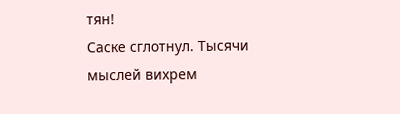тян!
Саске сглотнул. Тысячи мыслей вихрем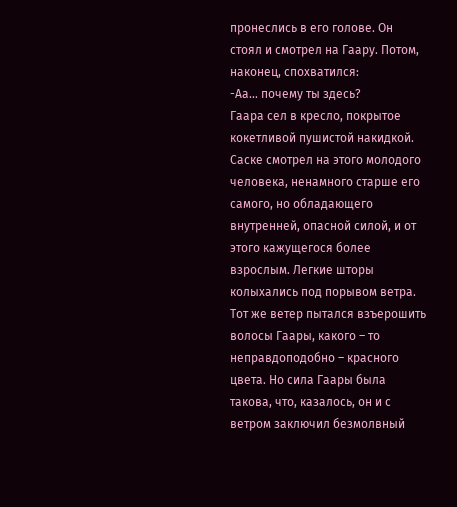пронеслись в его голове. Он стоял и смотрел на Гаару. Потом, наконец, спохватился:
-Аа... почему ты здесь?
Гаара сел в кресло, покрытое кокетливой пушистой накидкой. Саске смотрел на этого молодого человека, ненамного старше его самого, но обладающего внутренней, опасной силой, и от этого кажущегося более взрослым. Легкие шторы колыхались под порывом ветра. Тот же ветер пытался взъерошить волосы Гаары, какого – то неправдоподобно – красного цвета. Но сила Гаары была такова, что, казалось, он и с ветром заключил безмолвный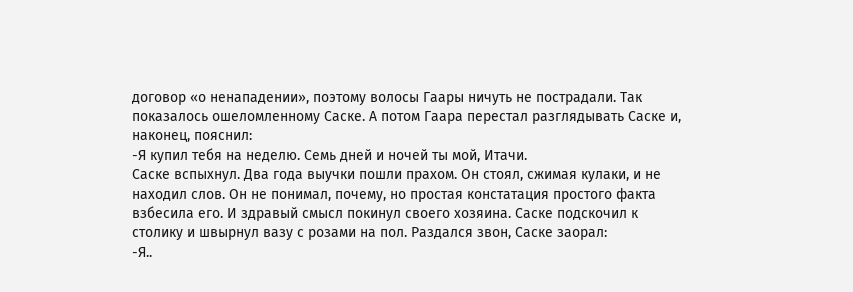договор «о ненападении», поэтому волосы Гаары ничуть не пострадали. Так показалось ошеломленному Саске. А потом Гаара перестал разглядывать Саске и, наконец, пояснил:
-Я купил тебя на неделю. Семь дней и ночей ты мой, Итачи.
Саске вспыхнул. Два года выучки пошли прахом. Он стоял, сжимая кулаки, и не находил слов. Он не понимал, почему, но простая констатация простого факта взбесила его. И здравый смысл покинул своего хозяина. Саске подскочил к столику и швырнул вазу с розами на пол. Раздался звон, Саске заорал:
-Я..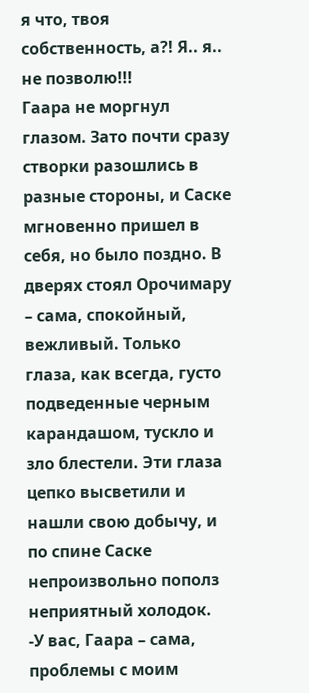я что, твоя собственность, а?! Я.. я.. не позволю!!!
Гаара не моргнул глазом. Зато почти сразу створки разошлись в разные стороны, и Саске мгновенно пришел в себя, но было поздно. В дверях стоял Орочимару – сама, спокойный, вежливый. Только глаза, как всегда, густо подведенные черным карандашом, тускло и зло блестели. Эти глаза цепко высветили и нашли свою добычу, и по спине Саске непроизвольно пополз неприятный холодок.
-У вас, Гаара – сама, проблемы с моим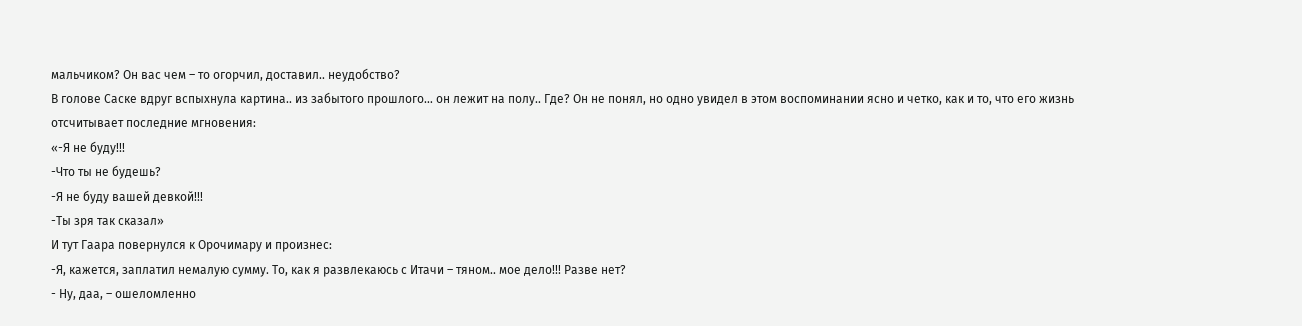мальчиком? Он вас чем – то огорчил, доставил.. неудобство?
В голове Саске вдруг вспыхнула картина.. из забытого прошлого… он лежит на полу.. Где? Он не понял, но одно увидел в этом воспоминании ясно и четко, как и то, что его жизнь отсчитывает последние мгновения:
«-Я не буду!!!
-Что ты не будешь?
-Я не буду вашей девкой!!!
-Ты зря так сказал»
И тут Гаара повернулся к Орочимару и произнес:
-Я, кажется, заплатил немалую сумму. То, как я развлекаюсь с Итачи – тяном.. мое дело!!! Разве нет?
- Ну, даа, – ошеломленно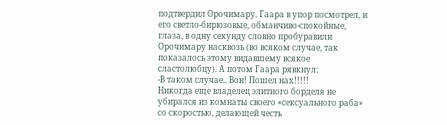подтвердил Орочимару. Гаара в упор посмотрел, и его светло-бирюзовые, обманчиво-спокойные, глаза, в одну секунду словно пробуравили Орочимару насквозь (во всяком случае, так показалось этому видавшему всякое сластолюбцу). А потом Гаара рявкнул:
-В таком случае.. Вон! Пошел нах!!!!!
Никогда еще владелец элитного борделя не убирался из комнаты своего «сексуального раба» со скоростью, делающей честь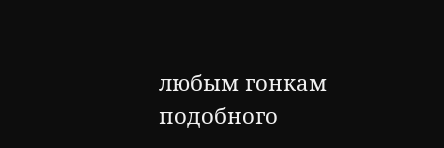любым гонкам подобного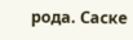рода. Саске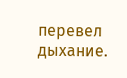перевел дыхание.